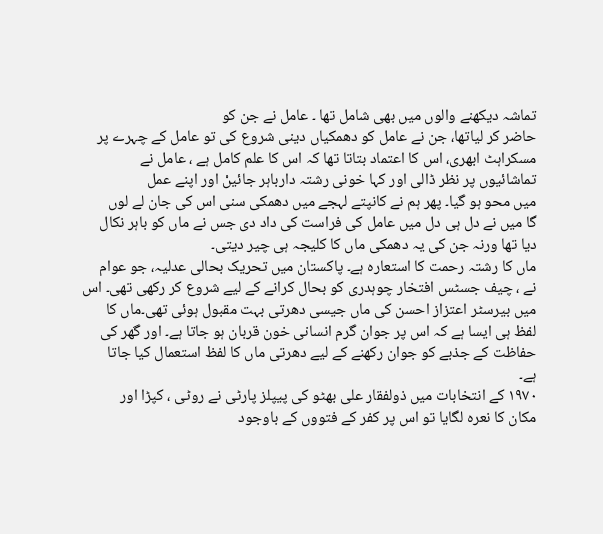تماشہ دیکھنے والوں میں بھی شامل تھا ۔ عامل نے جن کو
حاضر کر لیاتھا، جن نے عامل کو دھمکیاں دینی شروع کی تو عامل کے چہرے پر
مسکراہٹ ابھری، اس کا اعتماد بتاتا تھا کہ اس کا علم کامل ہے ، عامل نے
تماشائیوں پر نظر ڈالی اور کہا خونی رشتہ دارباہر جائیںْ اور اپنے عمل
میں محو ہو گیا۔ پھر ہم نے کانپتے لہجے میں دھمکی سنی اس کی جان لے لوں
گا میں نے دل ہی دل میں عامل کی فراست کی داد دی جس نے ماں کو باہر نکال
دیا تھا ورنہ جن کی یہ دھمکی ماں کا کلیجہ ہی چیر دیتی۔
ماں کا رشتہ رحمت کا استعارہ ہے۔ پاکستان میں تحریک بحالی عدلیہ، جو عوام
نے ، چیف جسٹس افتخار چوہدری کو بحال کرانے کے لیے شروع کر رکھی تھی۔ اس
میں بیرسٹر اعتزاز احسن کی ماں جیسی دھرتی بہت مقبول ہوئی تھی۔ماں کا
لفظ ہی ایسا ہے کہ اس پر جوان گرم انسانی خون قربان ہو جاتا ہے۔ اور گھر کی
حفاظت کے جذبے کو جوان رکھنے کے لیے دھرتی ماں کا لفظ استعمال کیا جاتا
ہے۔
۱۹۷۰ کے انتخابات میں ذولفقار علی بھٹو کی پیپلز پارٹی نے روٹی ، کپڑا اور
مکان کا نعرہ لگایا تو اس پر کفر کے فتووں کے باوجود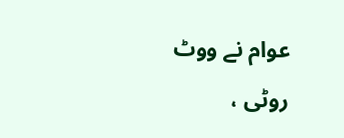عوام نے ووٹ روٹی ،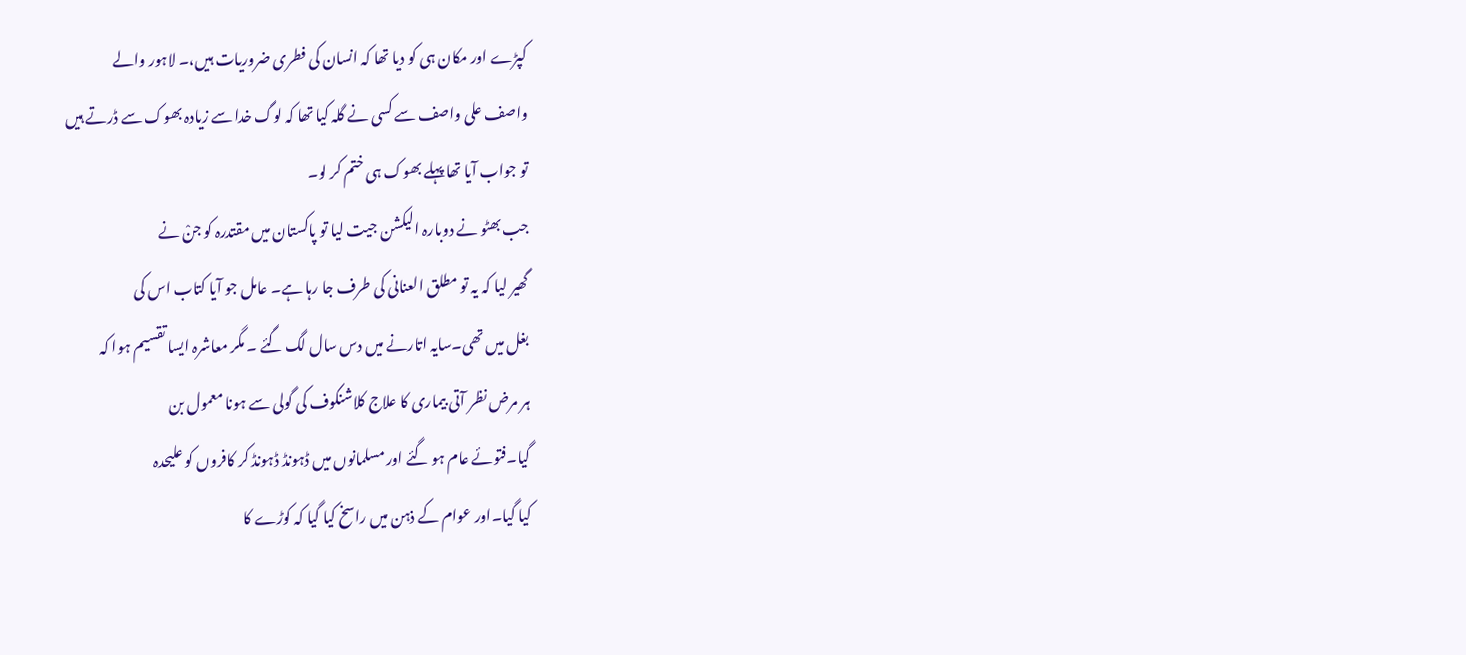کپڑے اور مکان ہی کو دیا تھا کہ انسان کی فطری ضروریات ہیں،۔ لاہور والے
واصف علی واصف سے کسی نے گلہ کیا تھا کہ لوگ خدا سے زیادہ بھوک سے ڈرتے ہیں
تو جواب آیا تھا پہلے بھوک ہی ختم کر لو۔
جب بھٹو نے دوبارہ الیکشن جیت لیا تو پاکستان میں مقتدرہ کو جنْ نے
گھیر لیا کہ یہ تو مطلق العنانی کی طرف جا رہا ہے۔ عامل جو آیا کتاب اس کی
بغل میں تھی۔سایہ اتارنے میں دس سال لگ گئے ۔ مگر معاشرہ ایسا تقسیم ہوا کہ
ہر مرض نظر آتی بیماری کا علاج کلاشنکوف کی گولی سے ہونا معمول بن
گیا۔فتوئے عام ہو گئے اور مسلمانوں میں ڈہونڈ ڈہونڈ کر کافروں کو علیحدہ
کیا گیا۔اور عوام کے ذہن میں راسخ کیا گیا کہ کوڑے کا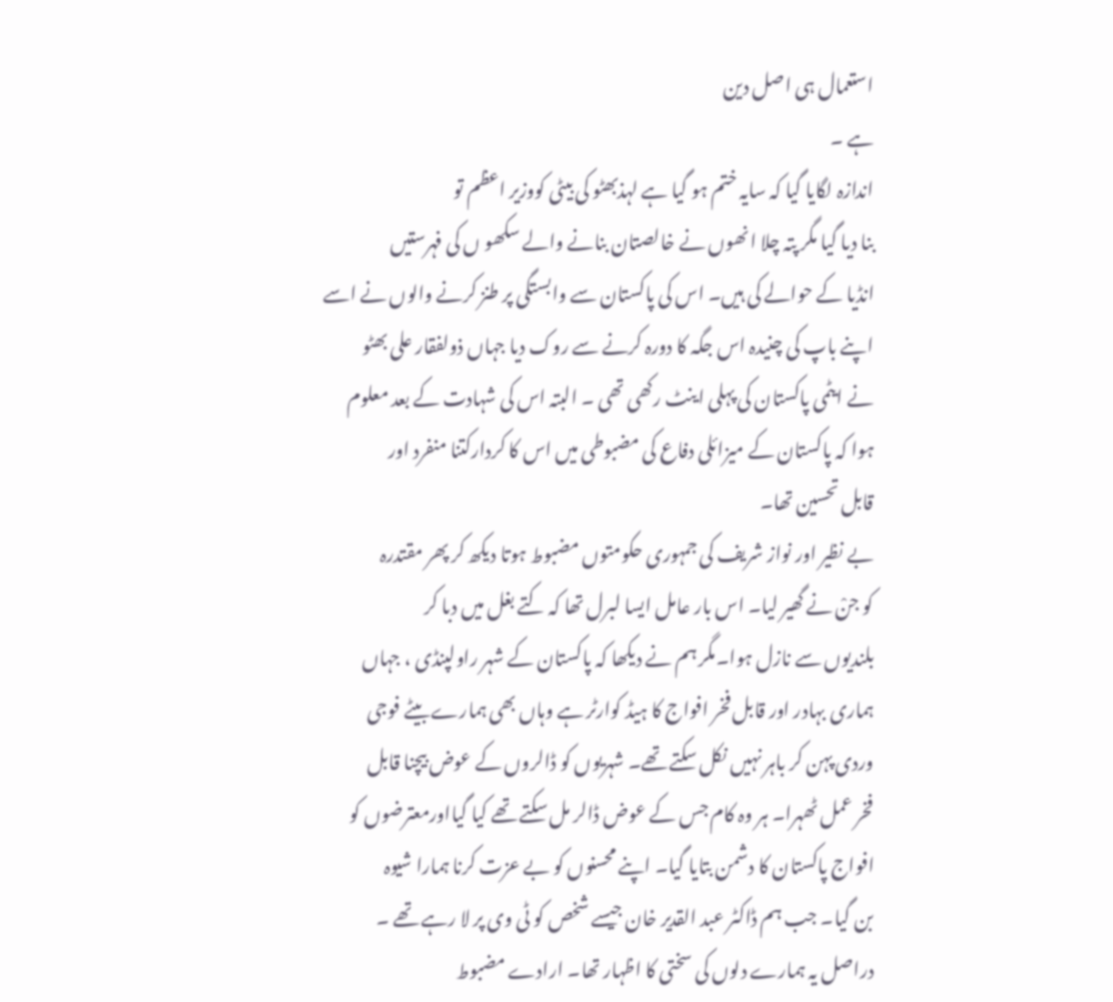استعمال ہی اصل دین
ہے ۔
اندازہ لگایا گیا کہ سایہ ختم ہو گیا ہے لہذبھٹو کی بیٹی کووزیر اعظم تو
بنا دیا گیا مگر پتہ چلا انھوں نے خالصتان بنانے والے سکھو ں کی فہرستیں
انڈیا کے حوالے کی ہیں۔ اس کی پاکستان سے وابستگی پر طنز کرنے والوں نے اسے
اپنے باپ کی چنیدہ اس جگہ کا دورہ کرنے سے روک دیا جہاں ذولفقار علی بھٹو
نے ایٹمی پاکستان کی پہلی اینٹ رکھی تھی ۔ البتہ اس کی شہادت کے بعد معلوم
ہوا کہ پاکستان کے میزائلی دفاع کی مضبوطی میں اس کا کردارکتنا منفرد اور
قابل تحسین تھا۔
بے نظیر اور نواز شریف کی جمہوری حکومتوں مضبوط ہوتا دیکھ کر پھر مقتدرہ
کو جنْ نے گھیر لیا۔ اس بار عامل ایسا لبرل تھا کہ کتے بغل میں دبا کر
بلندیوں سے نازل ہوا۔مگر ہم نے دیکھا کہ پاکستان کے شہر راولپنڈی ، جہاں
ہماری بہادر اور قابل فخر افواج کا ہیڈ کوارٹر ہے وہاں بھی ہمارے بیٹے فوجی
وردی پہن کر باہر نہیں نکل سکتے تھے۔ شہریوں کو ڈالروں کے عوض بیچنا قابل
فخر عمل ٹھہرا۔ ہر وہ کام جس کے عوض ڈالر مل سکتے تھے کیا گیااورمعترضوں کو
افواج پاکستان کا دشمن بتایا گیا۔ اپنے محسنوں کو بے عزت کرنا ہمارا شیوہ
بن گیا۔ جب ہم ڈاکٹر عبد القدیر خان جیسے شخص کو ٹی وی پر لا رہے تھے ۔
دراصل یہ ہمارے دلوں کی سختی کا اظہار تھا۔ ارادے مضبوط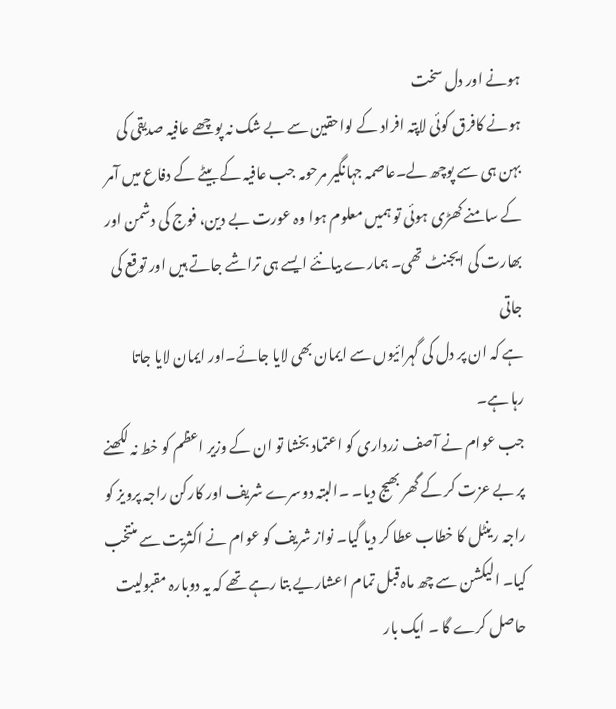ہونے اور دل سخت
ہونے کافرق کوئی لاپتہ افراد کے لواحقین سے بے شک نہ پوچھے عافیہ صدیقی کی
بہن ہی سے پوچھ لے۔عاصمہ جہانگیر مرحومہ جب عافیہ کے بیٹے کے دفاع میں آمر
کے سامنے کھڑی ہوئی تو ہمیں معلوم ہوا وہ عورت بے دین، فوج کی دشمن اور
بھارت کی ایجنٹ تھی۔ ہمارے بیانئے ایسے ہی تراشے جاتے ہیں اور توقع کی جاتی
ہے کہ ان پر دل کی گہرائیوں سے ایمان بھی لایا جائے۔اور ایمان لایا جاتا
رہا ہے۔
جب عوام نے آصف زرداری کو اعتماد بخشا تو ان کے وزیر اعظم کو خط نہ لکھنے
پر بے عزت کر کے گھر بھیج دیا۔ ۔البتہ دوسرے شریف اور کارکن راجہ پرویز کو
راجہ رینٹل کا خطاب عطا کر دیا گیا۔ نواز شریف کو عوام نے اکثریت سے منتخب
کیا۔ الیکشن سے چھ ماہ قبل تمام اعشاریے بتا رہے تھے کہ یہ دوبارہ مقبولیت
حاصل کرے گا ۔ ایک بار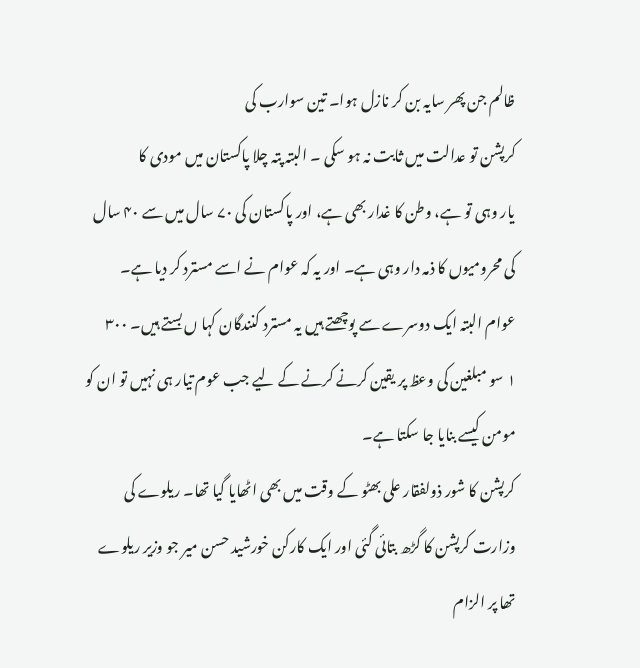ظالم جن پھر سایہ بن کر نازل ہوا۔ تین سوارب کی
کرپشن تو عدالت میں ثابت نہ ہو سکی ۔ البتہ پتہ چلا پاکستان میں مودی کا
یار وہی تو ہے، وطن کا غدار بھی ہے، اور پاکستان کی ۷۰ سال میں سے ۴۰ سال
کی محرومیوں کا ذمہ دار وہی ہے۔ اور یہ کہ عوام نے اسے مسترد کر دیا ہے۔
عوام البتہ ایک دوسرے سے پوچھتے ہیں یہ مسترد کنندگان کہا ں بستے ہیں۔ ۳۰۰
۱ سو مبلغین کی وعظ پر یقین کرنے کرنے کے لیے جب عوم تیار ہی نہیں تو ان کو
مومن کیسے بنایا جا سکتا ہے۔
کرپشن کا شور ذولفقار علی بھٹو کے وقت میں بھی اٹھایا گیا تھا۔ ریلوے کی
وزارت کرپشن کا گڑھ بتائی گئی اور ایک کارکن خورشید حسن میر جو وزیر ریلوے
تھا پر الزام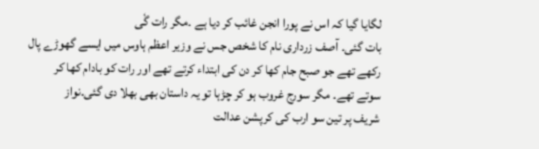لگایا گیا کہ اس نے پورا انجن غائب کر دیا ہے ۔مگر رات گٗی
بات گئی۔ آصف زرداری نام کا شخص جس نے وزیر اعظم ہاوس میں ایسے گھوڑے پال
رکھے تھے جو صبح جام کھا کر دن کی ابتداء کرتے تھے اور رات کو بادام کھا کر
سوتے تھے۔ مگر سورج غروب ہو کر چڑہا تو یہ داستان بھی بھلا دی گئی۔نواز
شریف پر تین سو ارب کی کرپشن عدالت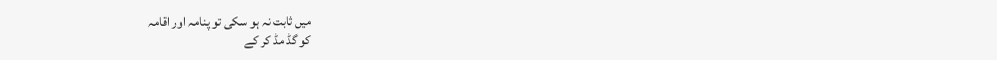میں ثابت نہ ہو سکی تو پنامہ اور اقامہ
کو گڈ مڈ کر کے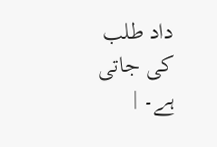داد طلب کی جاتی ہے۔ |